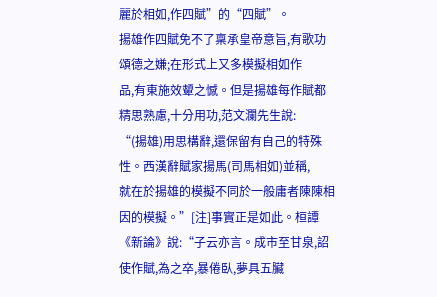麗於相如,作四賦”的“四賦”。
揚雄作四賦免不了稟承皇帝意旨,有歌功頌德之嫌;在形式上又多模擬相如作
品,有東施效顰之憾。但是揚雄每作賦都精思熟慮,十分用功,范文瀾先生說:
“(揚雄)用思構辭,還保留有自己的特殊性。西漢辭賦家揚馬(司馬相如)並稱,
就在於揚雄的模擬不同於一般庸者陳陳相因的模擬。”[注]事實正是如此。桓譚
《新論》說:“子云亦言。成市至甘泉,詔使作賦,為之卒,暴倦臥,夢具五臟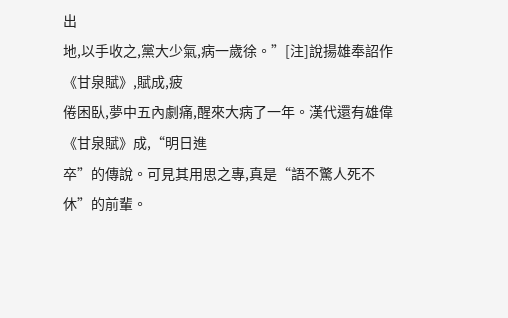出
地,以手收之,黨大少氣,病一歲徐。”[注]說揚雄奉詔作《甘泉賦》,賦成,疲
倦困臥,夢中五內劇痛,醒來大病了一年。漢代還有雄偉《甘泉賦》成,“明日進
卒”的傳說。可見其用思之專,真是“語不驚人死不休”的前輩。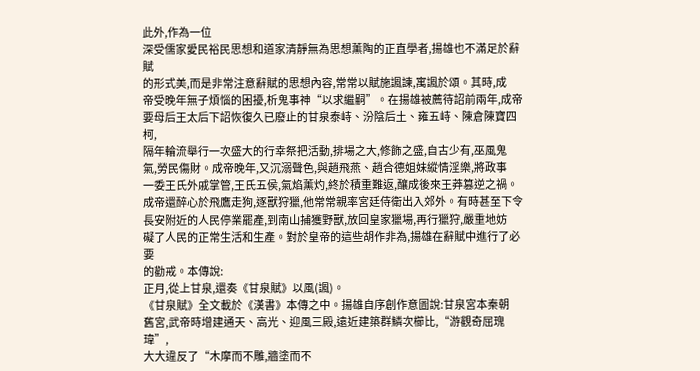此外,作為一位
深受儒家愛民裕民思想和道家清靜無為思想薰陶的正直學者,揚雄也不滿足於辭賦
的形式美,而是非常注意辭賦的思想內容,常常以賦施諷諫,寓諷於頌。其時,成
帝受晚年無子煩惱的困擾,析鬼事神“以求繼嗣”。在揚雄被薦待詔前兩年,成帝
要母后王太后下詔恢復久已廢止的甘泉泰峙、汾陰后土、雍五峙、陳倉陳寶四柯,
隔年輪流舉行一次盛大的行幸祭把活動,排場之大,修飾之盛,自古少有,巫風鬼
氣,勞民傷財。成帝晚年,又沉溺聲色,與趙飛燕、趙合德姐妹縱情淫樂,將政事
一委王氏外戚掌管,王氏五侯,氣焰薰灼,終於積重難返,釀成後來王莽篡逆之禍。
成帝還醉心於飛鷹走狗,逐獸狩獵,他常常親率宮廷侍衛出入郊外。有時甚至下令
長安附近的人民停業罷產,到南山捕獲野獸,放回皇家獵場,再行獵狩,嚴重地妨
礙了人民的正常生活和生產。對於皇帝的這些胡作非為,揚雄在辭賦中進行了必要
的勸戒。本傳說:
正月,從上甘泉,還奏《甘泉賦》以風(諷)。
《甘泉賦》全文載於《漢書》本傳之中。揚雄自序創作意圖說:甘泉宮本秦朝
舊宮,武帝時增建通天、高光、迎風三殿,遠近建築群鱗次櫛比,“游觀奇屈瑰瑋”,
大大違反了“木摩而不雕,牆塗而不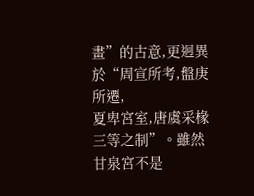畫”的古意,更迥異於“周宣所考,盤庚所遷,
夏卑宮室,唐虞采椽三等之制”。雖然甘泉宮不是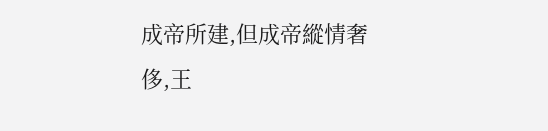成帝所建,但成帝縱情奢侈,王